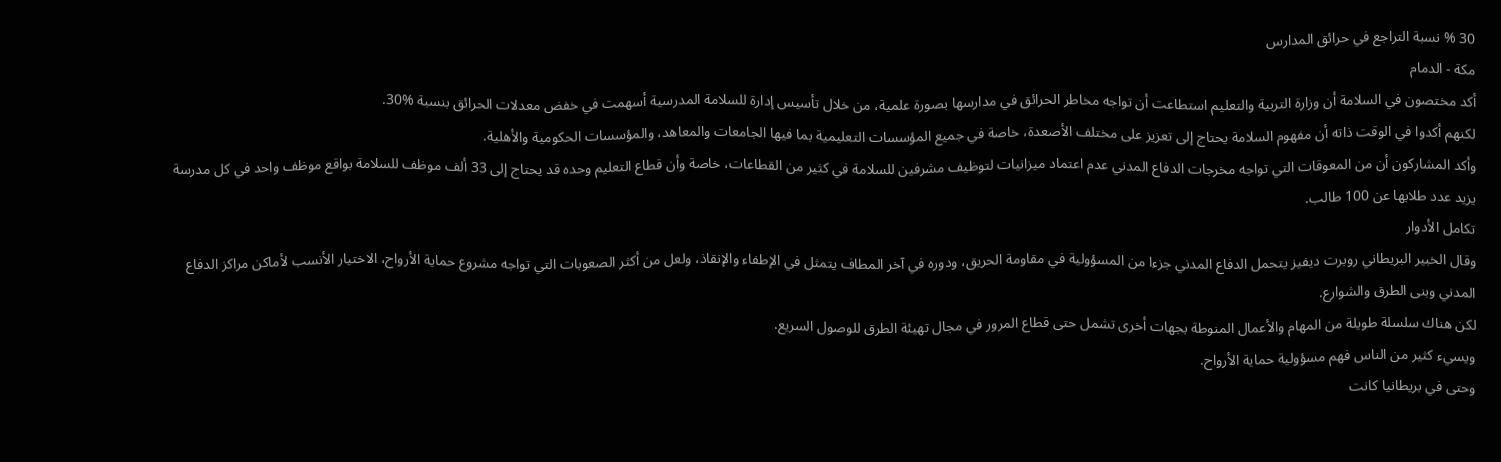30 % نسبة التراجع في حرائق المدارس
مكة - الدمام
أكد مختصون في السلامة أن وزارة التربية والتعليم استطاعت أن تواجه مخاطر الحرائق في مدارسها بصورة علمية، من خلال تأسيس إدارة للسلامة المدرسية أسهمت في خفض معدلات الحرائق بنسبة %30.
لكنهم أكدوا في الوقت ذاته أن مفهوم السلامة يحتاج إلى تعزيز على مختلف الأصعدة، خاصة في جميع المؤسسات التعليمية بما فيها الجامعات والمعاهد، والمؤسسات الحكومية والأهلية.
وأكد المشاركون أن من المعوقات التي تواجه مخرجات الدفاع المدني عدم اعتماد ميزانيات لتوظيف مشرفين للسلامة في كثير من القطاعات، خاصة وأن قطاع التعليم وحده قد يحتاج إلى 33 ألف موظف للسلامة بواقع موظف واحد في كل مدرسة يزيد عدد طلابها عن 100 طالب.
تكامل الأدوار
وقال الخبير البريطاني روبرت ديفيز يتحمل الدفاع المدني جزءا من المسؤولية في مقاومة الحريق، ودوره في آخر المطاف يتمثل في الإطفاء والإنقاذ، ولعل من أكثر الصعوبات التي تواجه مشروع حماية الأرواح، الاختيار الأنسب لأماكن مراكز الدفاع المدني وبنى الطرق والشوارع.
لكن هناك سلسلة طويلة من المهام والأعمال المنوطة بجهات أخرى تشمل حتى قطاع المرور في مجال تهيئة الطرق للوصول السريع.
ويسيء كثير من الناس فهم مسؤولية حماية الأرواح.
وحتى في بريطانيا كانت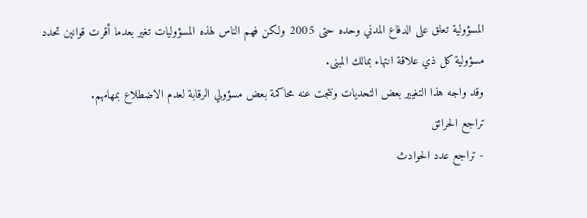المسؤولية تعلق على الدفاع المدني وحده حتى 2005 ولكن فهم الناس لهذه المسؤوليات تغير بعدما أقرت قوانين تحدد مسؤولية كل ذي علاقة انتهاء بمالك المبنى.
وقد واجه هذا التغيير بعض التحديات ونتجت عنه محاكمة بعض مسؤولي الرقابة لعدم الاضطلاع بمهامهم.
تراجع الحرائق
- تراجع عدد الحوادث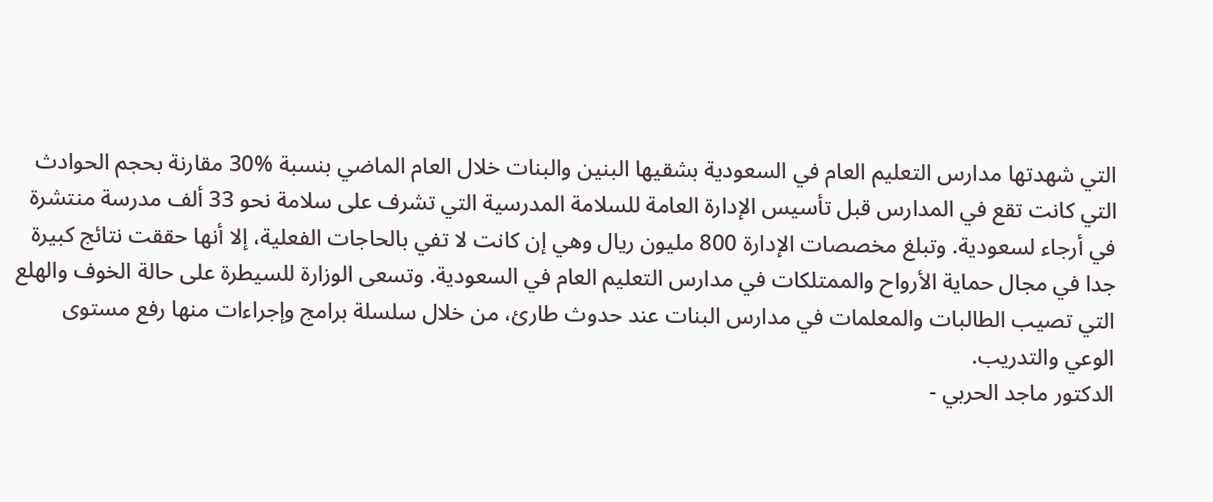التي شهدتها مدارس التعليم العام في السعودية بشقيها البنين والبنات خلال العام الماضي بنسبة %30 مقارنة بحجم الحوادث التي كانت تقع في المدارس قبل تأسيس الإدارة العامة للسلامة المدرسية التي تشرف على سلامة نحو 33 ألف مدرسة منتشرة في أرجاء لسعودية. وتبلغ مخصصات الإدارة 800 مليون ريال وهي إن كانت لا تفي بالحاجات الفعلية، إلا أنها حققت نتائج كبيرة جدا في مجال حماية الأرواح والممتلكات في مدارس التعليم العام في السعودية. وتسعى الوزارة للسيطرة على حالة الخوف والهلع التي تصيب الطالبات والمعلمات في مدارس البنات عند حدوث طارئ، من خلال سلسلة برامج وإجراءات منها رفع مستوى الوعي والتدريب.
الدكتور ماجد الحربي -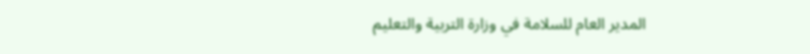المدير العام للسلامة في وزارة التربية والتعليم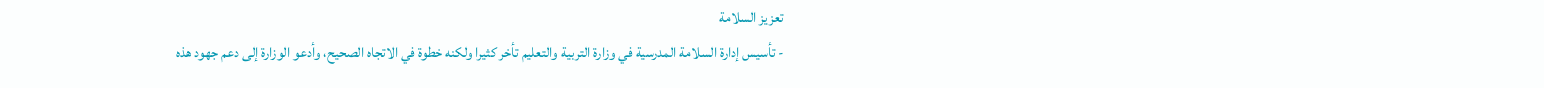تعزيز السلامة
- تأسيس إدارة السلامة المدرسية في وزارة التربية والتعليم تأخر كثيرا ولكنه خطوة في الاتجاه الصحيح، وأدعو الوزارة إلى دعم جهود هذه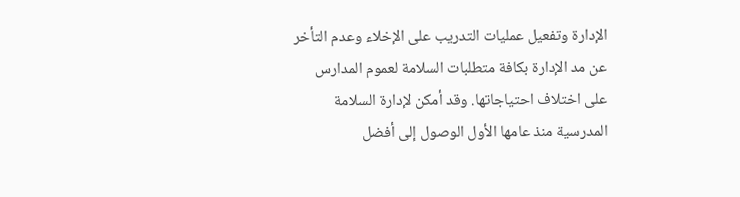الإدارة وتفعيل عمليات التدريب على الإخلاء وعدم التأخر عن مد الإدارة بكافة متطلبات السلامة لعموم المدارس على اختلاف احتياجاتها. وقد أمكن لإدارة السلامة المدرسية منذ عامها الأول الوصول إلى أفضل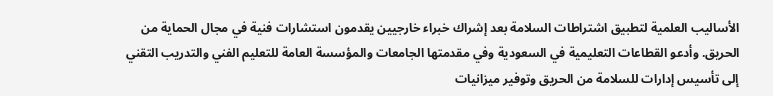الأساليب العلمية لتطبيق اشتراطات السلامة بعد إشراك خبراء خارجيين يقدمون استشارات فنية في مجال الحماية من الحريق. وأدعو القطاعات التعليمية في السعودية وفي مقدمتها الجامعات والمؤسسة العامة للتعليم الفني والتدريب التقني إلى تأسيس إدارات للسلامة من الحريق وتوفير ميزانيات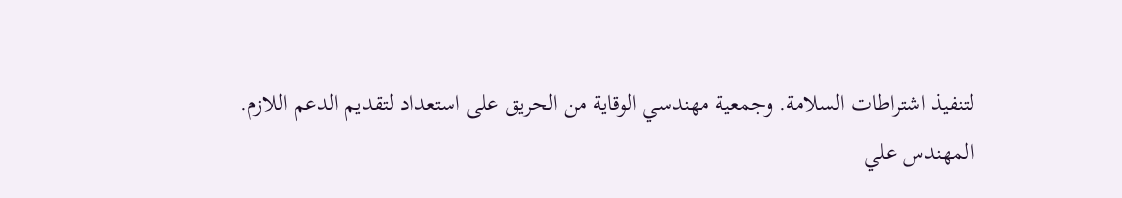لتنفيذ اشتراطات السلامة. وجمعية مهندسي الوقاية من الحريق على استعداد لتقديم الدعم اللازم.
المهندس علي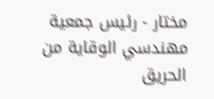مختار - رئيس جمعية مهندسي الوقاية من الحريق